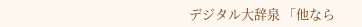デジタル大辞泉 「他なら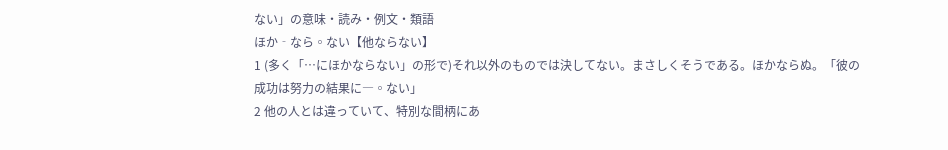ない」の意味・読み・例文・類語
ほか‐なら◦ない【他ならない】
1 (多く「…にほかならない」の形で)それ以外のものでは決してない。まさしくそうである。ほかならぬ。「彼の成功は努力の結果に―◦ない」
2 他の人とは違っていて、特別な間柄にあ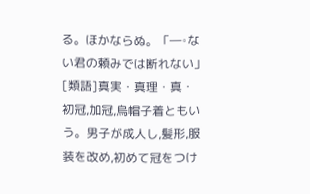る。ほかならぬ。「―◦ない君の頼みでは断れない」
[類語]真実・真理・真・
初冠,加冠,烏帽子着ともいう。男子が成人し,髪形,服装を改め,初めて冠をつけ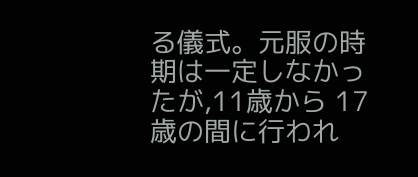る儀式。元服の時期は一定しなかったが,11歳から 17歳の間に行われ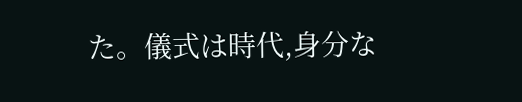た。儀式は時代,身分な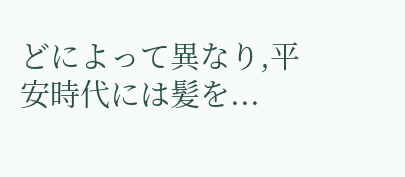どによって異なり,平安時代には髪を...